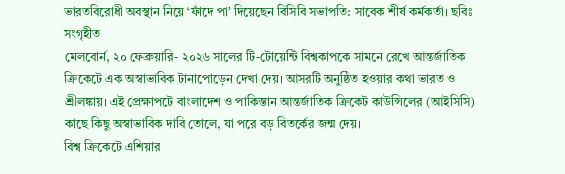ভারতবিরোধী অবস্থান নিয়ে ‘ফাঁদে পা’ দিয়েছেন বিসিবি সভাপতি: সাবেক শীর্ষ কর্মকর্তা। ছবিঃ সংগৃহীত
মেলবোর্ন, ২০ ফেব্রুয়ারি- ২০২৬ সালের টি-টোয়েন্টি বিশ্বকাপকে সামনে রেখে আন্তর্জাতিক ক্রিকেটে এক অস্বাভাবিক টানাপোড়েন দেখা দেয়। আসরটি অনুষ্ঠিত হওয়ার কথা ভারত ও শ্রীলঙ্কায়। এই প্রেক্ষাপটে বাংলাদেশ ও পাকিস্তান আন্তর্জাতিক ক্রিকেট কাউন্সিলের (আইসিসি) কাছে কিছু অস্বাভাবিক দাবি তোলে, যা পরে বড় বিতর্কের জন্ম দেয়।
বিশ্ব ক্রিকেটে এশিয়ার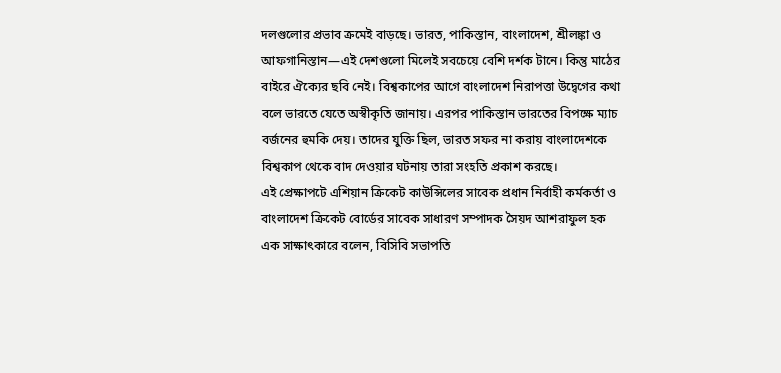দলগুলোর প্রভাব ক্রমেই বাড়ছে। ভারত, পাকিস্তান, বাংলাদেশ, শ্রীলঙ্কা ও আফগানিস্তান—এই দেশগুলো মিলেই সবচেয়ে বেশি দর্শক টানে। কিন্তু মাঠের বাইরে ঐক্যের ছবি নেই। বিশ্বকাপের আগে বাংলাদেশ নিরাপত্তা উদ্বেগের কথা বলে ভারতে যেতে অস্বীকৃতি জানায়। এরপর পাকিস্তান ভারতের বিপক্ষে ম্যাচ বর্জনের হুমকি দেয়। তাদের যুক্তি ছিল, ভারত সফর না করায় বাংলাদেশকে বিশ্বকাপ থেকে বাদ দেওয়ার ঘটনায় তারা সংহতি প্রকাশ করছে।
এই প্রেক্ষাপটে এশিয়ান ক্রিকেট কাউন্সিলের সাবেক প্রধান নির্বাহী কর্মকর্তা ও বাংলাদেশ ক্রিকেট বোর্ডের সাবেক সাধারণ সম্পাদক সৈয়দ আশরাফুল হক এক সাক্ষাৎকারে বলেন, বিসিবি সভাপতি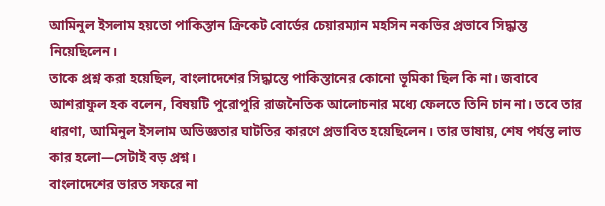আমিনুল ইসলাম হয়তো পাকিস্তান ক্রিকেট বোর্ডের চেয়ারম্যান মহসিন নকভির প্রভাবে সিদ্ধান্ত নিয়েছিলেন।
তাকে প্রশ্ন করা হয়েছিল, বাংলাদেশের সিদ্ধান্তে পাকিস্তানের কোনো ভূমিকা ছিল কি না। জবাবে আশরাফুল হক বলেন, বিষয়টি পুরোপুরি রাজনৈতিক আলোচনার মধ্যে ফেলতে তিনি চান না। তবে তার ধারণা, আমিনুল ইসলাম অভিজ্ঞতার ঘাটতির কারণে প্রভাবিত হয়েছিলেন। তার ভাষায়, শেষ পর্যন্ত লাভ কার হলো—সেটাই বড় প্রশ্ন।
বাংলাদেশের ভারত সফরে না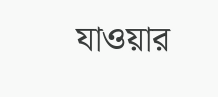যাওয়ার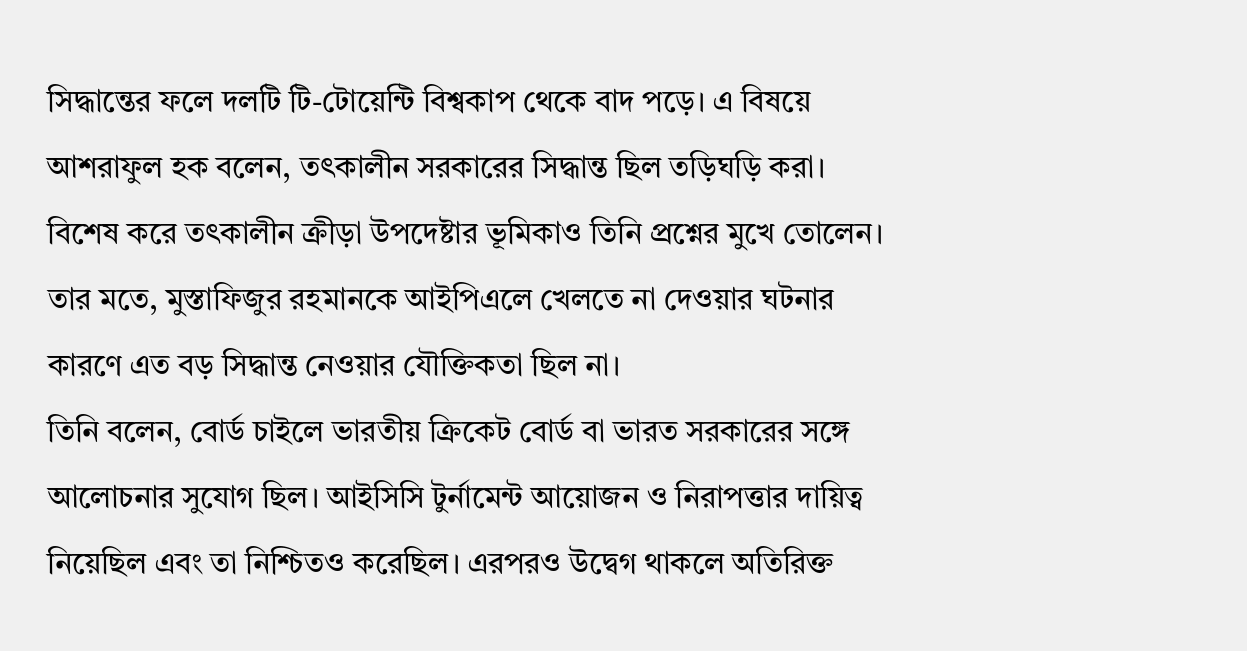সিদ্ধান্তের ফলে দলটি টি-টোয়েন্টি বিশ্বকাপ থেকে বাদ পড়ে। এ বিষয়ে আশরাফুল হক বলেন, তৎকালীন সরকারের সিদ্ধান্ত ছিল তড়িঘড়ি করা। বিশেষ করে তৎকালীন ক্রীড়া উপদেষ্টার ভূমিকাও তিনি প্রশ্নের মুখে তোলেন। তার মতে, মুস্তাফিজুর রহমানকে আইপিএলে খেলতে না দেওয়ার ঘটনার কারণে এত বড় সিদ্ধান্ত নেওয়ার যৌক্তিকতা ছিল না।
তিনি বলেন, বোর্ড চাইলে ভারতীয় ক্রিকেট বোর্ড বা ভারত সরকারের সঙ্গে আলোচনার সুযোগ ছিল। আইসিসি টুর্নামেন্ট আয়োজন ও নিরাপত্তার দায়িত্ব নিয়েছিল এবং তা নিশ্চিতও করেছিল। এরপরও উদ্বেগ থাকলে অতিরিক্ত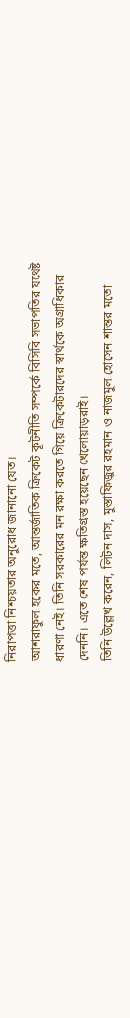নিরাপত্তা নিশ্চয়তার অনুরোধ জানানো যেত।
আশরাফুল হকের মতে, আন্তর্জাতিক ক্রিকেট কূটনীতি সম্পর্কে বিসিবি সভাপতির যথেষ্ট ধারণা নেই। তিনি সরকারের মন রক্ষা করতে গিয়ে ক্রিকেটারদের স্বার্থকে অগ্রাধিকার দেননি। এতে শেষ পর্যন্ত ক্ষতিগ্রস্ত হয়েছেন খেলোয়াড়রাই।
তিনি উল্লেখ করেন, লিটন দাস, মুস্তাফিজুর রহমান ও নাজমুল হোসেন শান্তর মতো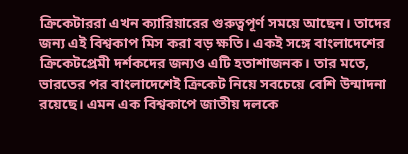ক্রিকেটাররা এখন ক্যারিয়ারের গুরুত্বপূর্ণ সময়ে আছেন। তাদের জন্য এই বিশ্বকাপ মিস করা বড় ক্ষতি। একই সঙ্গে বাংলাদেশের ক্রিকেটপ্রেমী দর্শকদের জন্যও এটি হতাশাজনক। তার মতে, ভারতের পর বাংলাদেশেই ক্রিকেট নিয়ে সবচেয়ে বেশি উন্মাদনা রয়েছে। এমন এক বিশ্বকাপে জাতীয় দলকে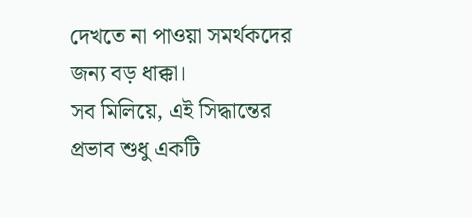দেখতে না পাওয়া সমর্থকদের জন্য বড় ধাক্কা।
সব মিলিয়ে, এই সিদ্ধান্তের প্রভাব শুধু একটি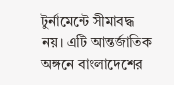টুর্নামেন্টে সীমাবদ্ধ নয়। এটি আন্তর্জাতিক অঙ্গনে বাংলাদেশের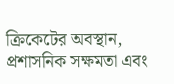ক্রিকেটের অবস্থান, প্রশাসনিক সক্ষমতা এবং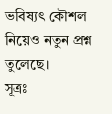ভবিষ্যৎ কৌশল নিয়েও নতুন প্রশ্ন তুলেছে।
সূত্রঃ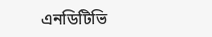এনডিটিভি